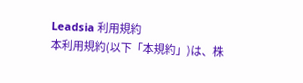Leadsia 利用規約
本利用規約(以下「本規約」)は、株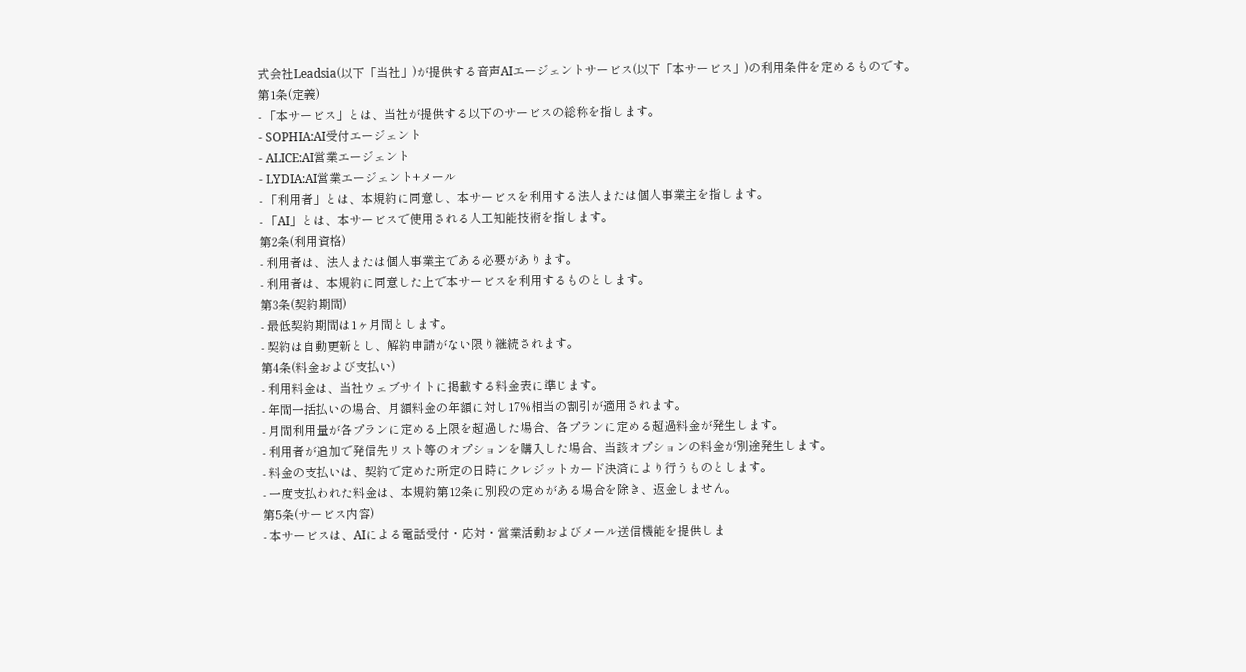式会社Leadsia(以下「当社」)が提供する音声AIエージェントサービス(以下「本サービス」)の利用条件を定めるものです。
第1条(定義)
- 「本サービス」とは、当社が提供する以下のサービスの総称を指します。
- SOPHIA:AI受付エージェント
- ALICE:AI営業エージェント
- LYDIA:AI営業エージェント+メール
- 「利用者」とは、本規約に同意し、本サービスを利用する法人または個人事業主を指します。
- 「AI」とは、本サービスで使用される人工知能技術を指します。
第2条(利用資格)
- 利用者は、法人または個人事業主である必要があります。
- 利用者は、本規約に同意した上で本サービスを利用するものとします。
第3条(契約期間)
- 最低契約期間は1ヶ月間とします。
- 契約は自動更新とし、解約申請がない限り継続されます。
第4条(料金および支払い)
- 利用料金は、当社ウェブサイトに掲載する料金表に準じます。
- 年間一括払いの場合、月額料金の年額に対し17%相当の割引が適用されます。
- 月間利用量が各プランに定める上限を超過した場合、各プランに定める超過料金が発生します。
- 利用者が追加で発信先リスト等のオプションを購入した場合、当該オプションの料金が別途発生します。
- 料金の支払いは、契約で定めた所定の日時にクレジットカード決済により行うものとします。
- 一度支払われた料金は、本規約第12条に別段の定めがある場合を除き、返金しません。
第5条(サービス内容)
- 本サービスは、AIによる電話受付・応対・営業活動およびメール送信機能を提供しま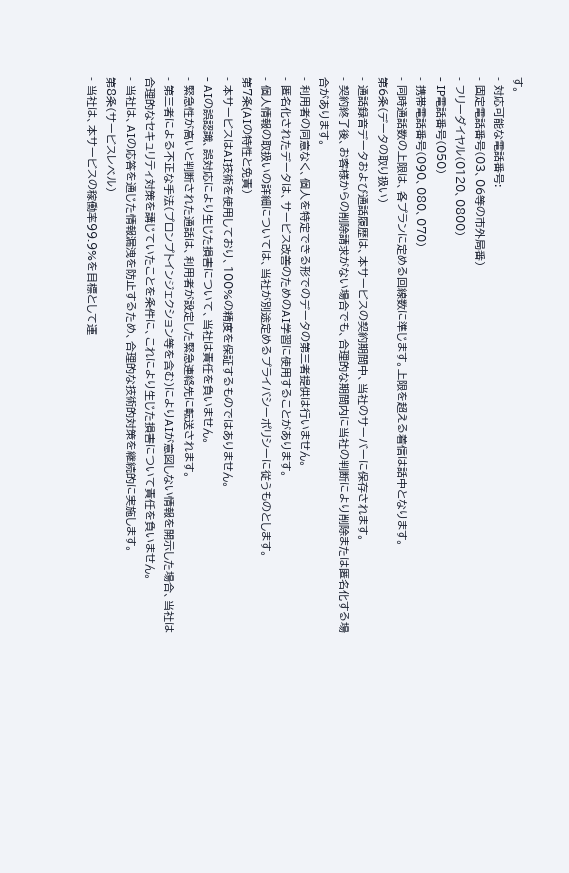す。
- 対応可能な電話番号:
- 固定電話番号(03、06等の市外局番)
- フリーダイヤル(0120、0800)
- IP電話番号(050)
- 携帯電話番号(090、080、070)
- 同時通話数の上限は、各プランに定める回線数に準じます。上限を超える着信は話中となります。
第6条(データの取り扱い)
- 通話録音データおよび通話履歴は、本サービスの契約期間中、当社のサーバーに保存されます。
- 契約終了後、お客様からの削除請求がない場合でも、合理的な期間内に当社の判断により削除または匿名化する場合があります。
- 利用者の同意なく、個人を特定できる形でのデータの第三者提供は行いません。
- 匿名化されたデータは、サービス改善のためのAI学習に使用することがあります。
- 個人情報の取扱いの詳細については、当社が別途定めるプライバシーポリシーに従うものとします。
第7条(AIの特性と免責)
- 本サービスはAI技術を使用しており、100%の精度を保証するものではありません。
- AIの誤認識、誤対応により生じた損害について、当社は責任を負いません。
- 緊急性が高いと判断された通話は、利用者が設定した緊急連絡先に転送されます。
- 第三者による不正な手法(プロンプトインジェクション等を含む)によりAIが意図しない情報を開示した場合、当社は合理的なセキュリティ対策を講じていたことを条件に、これにより生じた損害について責任を負いません。
- 当社は、AIの応答を通じた情報漏洩を防止するため、合理的な技術的対策を継続的に実施します。
第8条(サービスレベル)
- 当社は、本サービスの稼働率99.9%を目標として運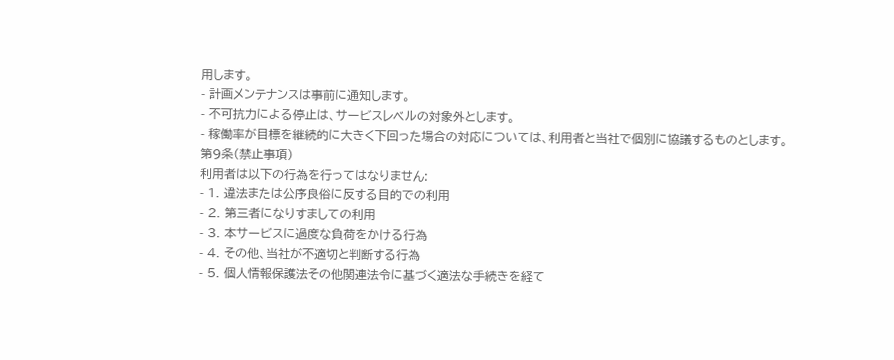用します。
- 計画メンテナンスは事前に通知します。
- 不可抗力による停止は、サービスレベルの対象外とします。
- 稼働率が目標を継続的に大きく下回った場合の対応については、利用者と当社で個別に協議するものとします。
第9条(禁止事項)
利用者は以下の行為を行ってはなりません:
- 1. 違法または公序良俗に反する目的での利用
- 2. 第三者になりすましての利用
- 3. 本サービスに過度な負荷をかける行為
- 4. その他、当社が不適切と判断する行為
- 5. 個人情報保護法その他関連法令に基づく適法な手続きを経て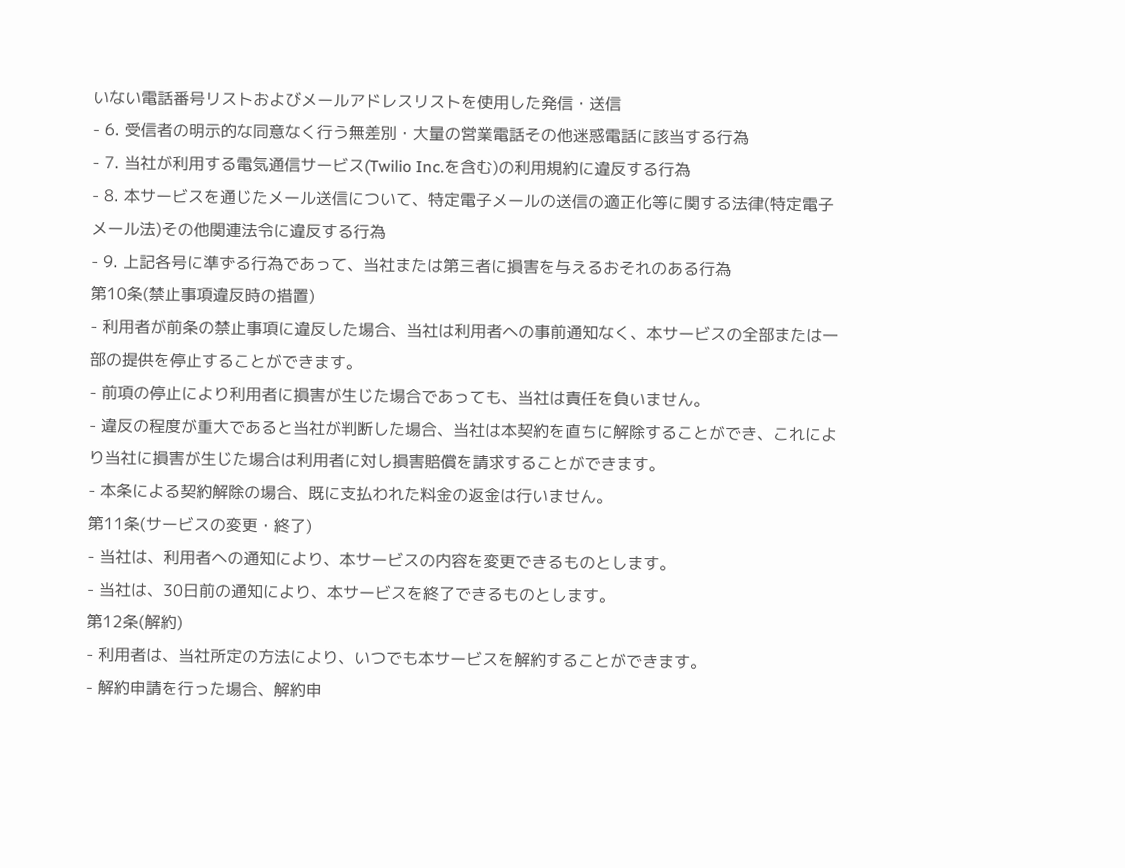いない電話番号リストおよびメールアドレスリストを使用した発信・送信
- 6. 受信者の明示的な同意なく行う無差別・大量の営業電話その他迷惑電話に該当する行為
- 7. 当社が利用する電気通信サービス(Twilio Inc.を含む)の利用規約に違反する行為
- 8. 本サービスを通じたメール送信について、特定電子メールの送信の適正化等に関する法律(特定電子メール法)その他関連法令に違反する行為
- 9. 上記各号に準ずる行為であって、当社または第三者に損害を与えるおそれのある行為
第10条(禁止事項違反時の措置)
- 利用者が前条の禁止事項に違反した場合、当社は利用者への事前通知なく、本サービスの全部または一部の提供を停止することができます。
- 前項の停止により利用者に損害が生じた場合であっても、当社は責任を負いません。
- 違反の程度が重大であると当社が判断した場合、当社は本契約を直ちに解除することができ、これにより当社に損害が生じた場合は利用者に対し損害賠償を請求することができます。
- 本条による契約解除の場合、既に支払われた料金の返金は行いません。
第11条(サービスの変更・終了)
- 当社は、利用者への通知により、本サービスの内容を変更できるものとします。
- 当社は、30日前の通知により、本サービスを終了できるものとします。
第12条(解約)
- 利用者は、当社所定の方法により、いつでも本サービスを解約することができます。
- 解約申請を行った場合、解約申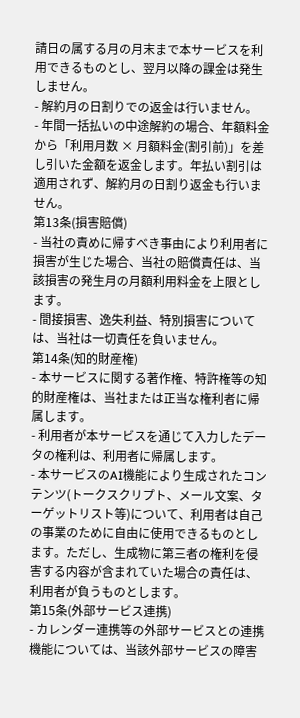請日の属する月の月末まで本サービスを利用できるものとし、翌月以降の課金は発生しません。
- 解約月の日割りでの返金は行いません。
- 年間一括払いの中途解約の場合、年額料金から「利用月数 × 月額料金(割引前)」を差し引いた金額を返金します。年払い割引は適用されず、解約月の日割り返金も行いません。
第13条(損害賠償)
- 当社の責めに帰すべき事由により利用者に損害が生じた場合、当社の賠償責任は、当該損害の発生月の月額利用料金を上限とします。
- 間接損害、逸失利益、特別損害については、当社は一切責任を負いません。
第14条(知的財産権)
- 本サービスに関する著作権、特許権等の知的財産権は、当社または正当な権利者に帰属します。
- 利用者が本サービスを通じて入力したデータの権利は、利用者に帰属します。
- 本サービスのAI機能により生成されたコンテンツ(トークスクリプト、メール文案、ターゲットリスト等)について、利用者は自己の事業のために自由に使用できるものとします。ただし、生成物に第三者の権利を侵害する内容が含まれていた場合の責任は、利用者が負うものとします。
第15条(外部サービス連携)
- カレンダー連携等の外部サービスとの連携機能については、当該外部サービスの障害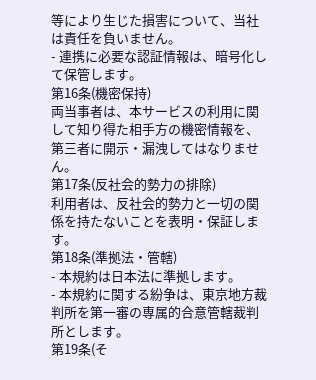等により生じた損害について、当社は責任を負いません。
- 連携に必要な認証情報は、暗号化して保管します。
第16条(機密保持)
両当事者は、本サービスの利用に関して知り得た相手方の機密情報を、第三者に開示・漏洩してはなりません。
第17条(反社会的勢力の排除)
利用者は、反社会的勢力と一切の関係を持たないことを表明・保証します。
第18条(準拠法・管轄)
- 本規約は日本法に準拠します。
- 本規約に関する紛争は、東京地方裁判所を第一審の専属的合意管轄裁判所とします。
第19条(そ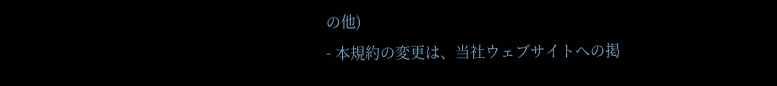の他)
- 本規約の変更は、当社ウェブサイトへの掲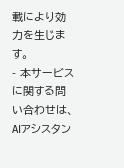載により効力を生じます。
- 本サービスに関する問い合わせは、AIアシスタン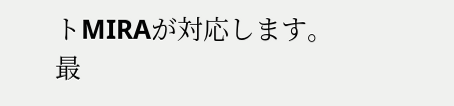トMIRAが対応します。
最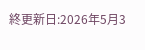終更新日:2026年5月3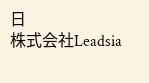日
株式会社Leadsia